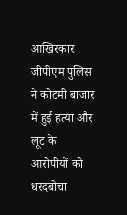आखिरकार जीपीएम पुलिस ने कोटमी बाजार में हुई हत्या और लूट के आरोपीयों को धरदबोचा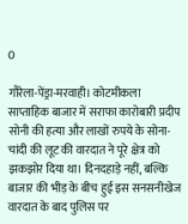0

गौरेला-पेंड्रा-मरवाही। कोटमीकला साप्ताहिक बाजार में सराफा कारोबारी प्रदीप सोनी की हत्या और लाखों रुपये के सोना-चांदी की लूट की वारदात ने पूरे क्षेत्र को झकझोर दिया था। दिनदहाड़े नहीं, बल्कि बाजार की भीड़ के बीच हुई इस सनसनीखेज वारदात के बाद पुलिस पर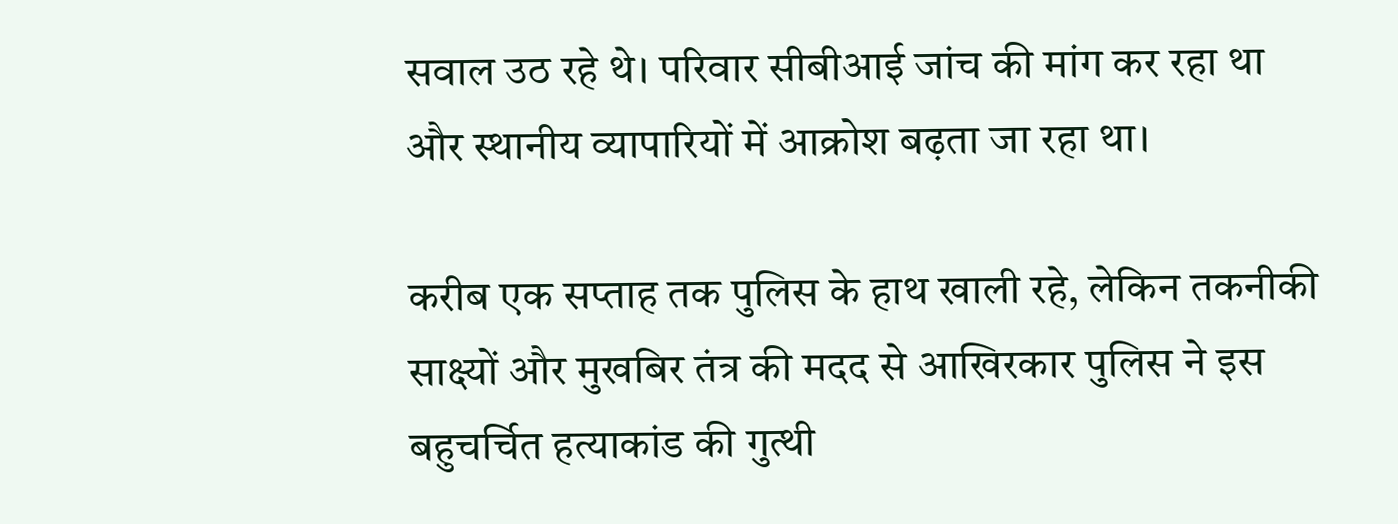सवाल उठ रहे थे। परिवार सीबीआई जांच की मांग कर रहा था और स्थानीय व्यापारियों में आक्रोश बढ़ता जा रहा था।

करीब एक सप्ताह तक पुलिस के हाथ खाली रहे, लेकिन तकनीकी साक्ष्यों और मुखबिर तंत्र की मदद से आखिरकार पुलिस ने इस बहुचर्चित हत्याकांड की गुत्थी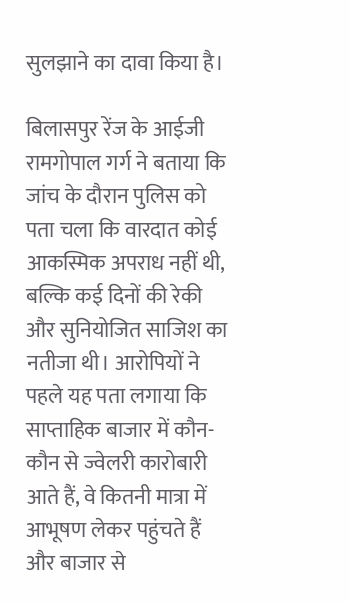सुलझाने का दावा किया है।

बिलासपुर रेंज के आईजी रामगोपाल गर्ग ने बताया कि जांच के दौरान पुलिस को पता चला कि वारदात कोई आकस्मिक अपराध नहीं थी, बल्कि कई दिनों की रेकी और सुनियोजित साजिश का नतीजा थी। आरोपियों ने पहले यह पता लगाया कि साप्ताहिक बाजार में कौन-कौन से ज्वेलरी कारोबारी आते हैं, वे कितनी मात्रा में आभूषण लेकर पहुंचते हैं और बाजार से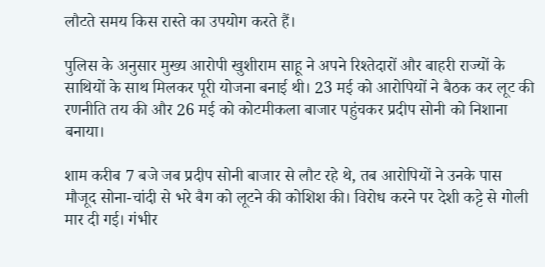लौटते समय किस रास्ते का उपयोग करते हैं।

पुलिस के अनुसार मुख्य आरोपी खुशीराम साहू ने अपने रिश्तेदारों और बाहरी राज्यों के साथियों के साथ मिलकर पूरी योजना बनाई थी। 23 मई को आरोपियों ने बैठक कर लूट की रणनीति तय की और 26 मई को कोटमीकला बाजार पहुंचकर प्रदीप सोनी को निशाना बनाया।

शाम करीब 7 बजे जब प्रदीप सोनी बाजार से लौट रहे थे, तब आरोपियों ने उनके पास मौजूद सोना-चांदी से भरे बैग को लूटने की कोशिश की। विरोध करने पर देशी कट्टे से गोली मार दी गई। गंभीर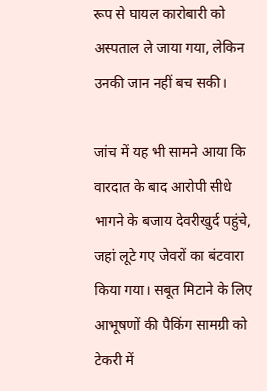रूप से घायल कारोबारी को अस्पताल ले जाया गया, लेकिन उनकी जान नहीं बच सकी।

जांच में यह भी सामने आया कि वारदात के बाद आरोपी सीधे भागने के बजाय देवरीखुर्द पहुंचे, जहां लूटे गए जेवरों का बंटवारा किया गया। सबूत मिटाने के लिए आभूषणों की पैकिंग सामग्री को टेकरी में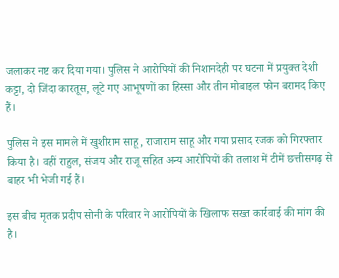जलाकर नष्ट कर दिया गया। पुलिस ने आरोपियों की निशानदेही पर घटना में प्रयुक्त देशी कट्टा, दो जिंदा कारतूस, लूटे गए आभूषणों का हिस्सा और तीन मोबाइल फोन बरामद किए हैं।

पुलिस ने इस मामले में खुशीराम साहू, राजाराम साहू और गया प्रसाद रजक को गिरफ्तार किया है। वहीं राहुल, संजय और राजू सहित अन्य आरोपियों की तलाश में टीमें छत्तीसगढ़ से बाहर भी भेजी गई हैं।

इस बीच मृतक प्रदीप सोनी के परिवार ने आरोपियों के खिलाफ सख्त कार्रवाई की मांग की है।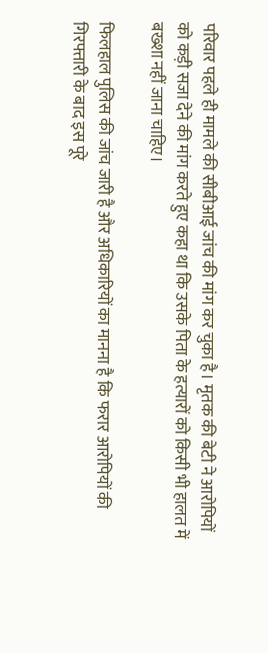परिवार पहले ही मामले की सीबीआई जांच की मांग कर चुका है। मृतक की बेटी ने आरोपियों को कड़ी सजा देने की मांग करते हुए कहा था कि उसके पिता के हत्यारों को किसी भी हालत में बख्शा नहीं जाना चाहिए।

फिलहाल पुलिस की जांच जारी है और अधिकारियों का मानना है कि फरार आरोपियों की गिरफ्तारी के बाद इस पूरे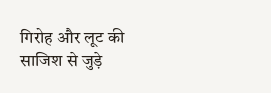गिरोह और लूट की साजिश से जुड़े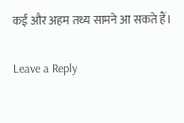कई और अहम तथ्य सामने आ सकते हैं।

Leave a Reply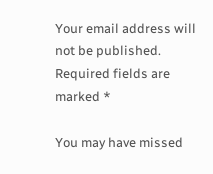Your email address will not be published. Required fields are marked *

You may have missed